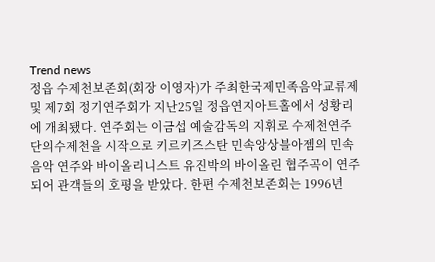Trend news
정읍 수제천보존회(회장 이영자)가 주최한국제민족음악교류제 및 제7회 정기연주회가 지난25일 정읍연지아트홀에서 성황리에 개최됐다. 연주회는 이금섭 예술감독의 지휘로 수제천연주단의수제천을 시작으로 키르키즈스탄 민속앙상블아젬의 민속음악 연주와 바이올리니스트 유진박의 바이올린 협주곡이 연주되어 관객들의 호평을 받았다. 한편 수제천보존회는 1996년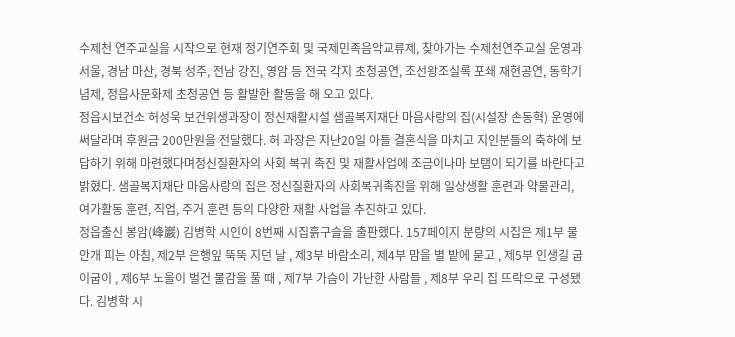수제천 연주교실을 시작으로 현재 정기연주회 및 국제민족음악교류제, 찾아가는 수제천연주교실 운영과 서울, 경남 마산, 경북 성주, 전남 강진, 영암 등 전국 각지 초청공연, 조선왕조실록 포쇄 재현공연, 동학기념제, 정읍사문화제 초청공연 등 활발한 활동을 해 오고 있다.
정읍시보건소 허성욱 보건위생과장이 정신재활시설 샘골복지재단 마음사랑의 집(시설장 손동혁) 운영에 써달라며 후원금 200만원을 전달했다. 허 과장은 지난20일 아들 결혼식을 마치고 지인분들의 축하에 보답하기 위해 마련했다며정신질환자의 사회 복귀 촉진 및 재활사업에 조금이나마 보탬이 되기를 바란다고 밝혔다. 샘골복지재단 마음사랑의 집은 정신질환자의 사회복귀촉진을 위해 일상생활 훈련과 약물관리, 여가활동 훈련, 직업, 주거 훈련 등의 다양한 재활 사업을 추진하고 있다.
정읍출신 봉암(峰巖) 김병학 시인이 8번째 시집흙구슬을 출판했다. 157페이지 분량의 시집은 제1부 물안개 피는 아침, 제2부 은행잎 뚝뚝 지던 날 , 제3부 바람소리, 제4부 맘을 별 밭에 묻고 , 제5부 인생길 굽이굽이 , 제6부 노을이 벌건 물감을 풀 때 , 제7부 가슴이 가난한 사람들 , 제8부 우리 집 뜨락으로 구성됐다. 김병학 시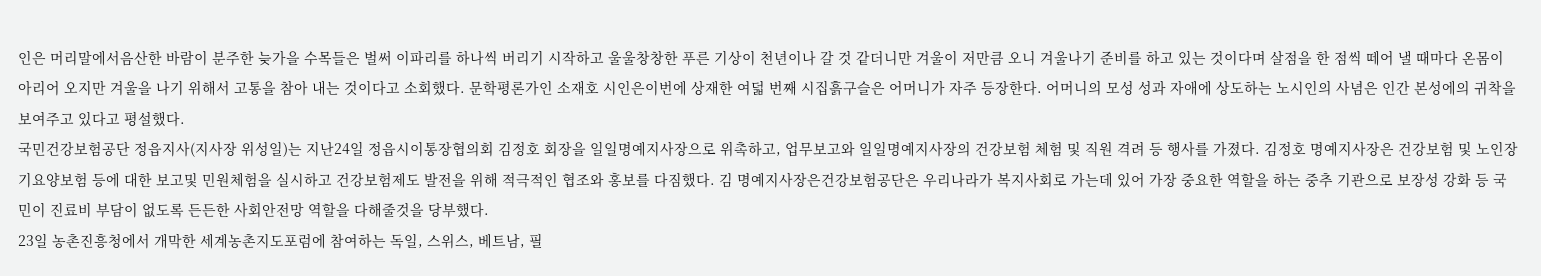인은 머리말에서음산한 바람이 분주한 늦가을 수목들은 벌써 이파리를 하나씩 버리기 시작하고 울울창창한 푸른 기상이 천년이나 갈 것 같더니만 겨울이 저만큼 오니 겨울나기 준비를 하고 있는 것이다며 살점을 한 점씩 떼어 낼 때마다 온몸이 아리어 오지만 겨울을 나기 위해서 고통을 참아 내는 것이다고 소회했다. 문학평론가인 소재호 시인은이번에 상재한 여덟 번째 시집흙구슬은 어머니가 자주 등장한다. 어머니의 모성 성과 자애에 상도하는 노시인의 사념은 인간 본성에의 귀착을 보여주고 있다고 평설했다.
국민건강보험공단 정읍지사(지사장 위성일)는 지난24일 정읍시이통장협의회 김정호 회장을 일일명예지사장으로 위촉하고, 업무보고와 일일명예지사장의 건강보험 체험 및 직원 격려 등 행사를 가졌다. 김정호 명예지사장은 건강보험 및 노인장기요양보험 등에 대한 보고및 민원체험을 실시하고 건강보험제도 발전을 위해 적극적인 협조와 홍보를 다짐했다. 김 명예지사장은건강보험공단은 우리나라가 복지사회로 가는데 있어 가장 중요한 역할을 하는 중추 기관으로 보장성 강화 등 국민이 진료비 부담이 없도록 든든한 사회안전망 역할을 다해줄것을 당부했다.
23일 농촌진흥청에서 개막한 세계농촌지도포럼에 참여하는 독일, 스위스, 베트남, 필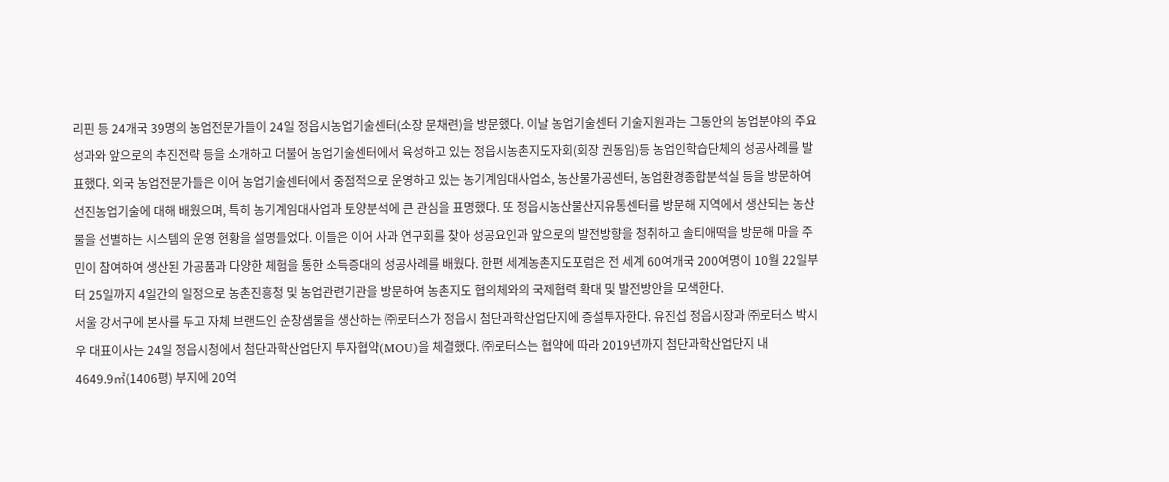리핀 등 24개국 39명의 농업전문가들이 24일 정읍시농업기술센터(소장 문채련)을 방문했다. 이날 농업기술센터 기술지원과는 그동안의 농업분야의 주요성과와 앞으로의 추진전략 등을 소개하고 더불어 농업기술센터에서 육성하고 있는 정읍시농촌지도자회(회장 권동임)등 농업인학습단체의 성공사례를 발표했다. 외국 농업전문가들은 이어 농업기술센터에서 중점적으로 운영하고 있는 농기계임대사업소, 농산물가공센터, 농업환경종합분석실 등을 방문하여 선진농업기술에 대해 배웠으며, 특히 농기계임대사업과 토양분석에 큰 관심을 표명했다. 또 정읍시농산물산지유통센터를 방문해 지역에서 생산되는 농산물을 선별하는 시스템의 운영 현황을 설명들었다. 이들은 이어 사과 연구회를 찾아 성공요인과 앞으로의 발전방향을 청취하고 솔티애떡을 방문해 마을 주민이 참여하여 생산된 가공품과 다양한 체험을 통한 소득증대의 성공사례를 배웠다. 한편 세계농촌지도포럼은 전 세계 60여개국 200여명이 10월 22일부터 25일까지 4일간의 일정으로 농촌진흥청 및 농업관련기관을 방문하여 농촌지도 협의체와의 국제협력 확대 및 발전방안을 모색한다.
서울 강서구에 본사를 두고 자체 브랜드인 순창샘물을 생산하는 ㈜로터스가 정읍시 첨단과학산업단지에 증설투자한다. 유진섭 정읍시장과 ㈜로터스 박시우 대표이사는 24일 정읍시청에서 첨단과학산업단지 투자협약(MOU)을 체결했다. ㈜로터스는 협약에 따라 2019년까지 첨단과학산업단지 내 4649.9㎡(1406평) 부지에 20억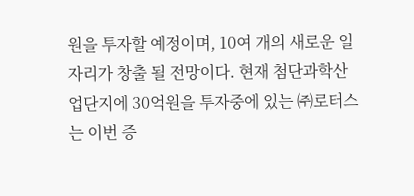원을 투자할 예정이며, 10여 개의 새로운 일자리가 창출 될 전망이다. 현재 첨단과학산업단지에 30억원을 투자중에 있는 ㈜로터스는 이번 증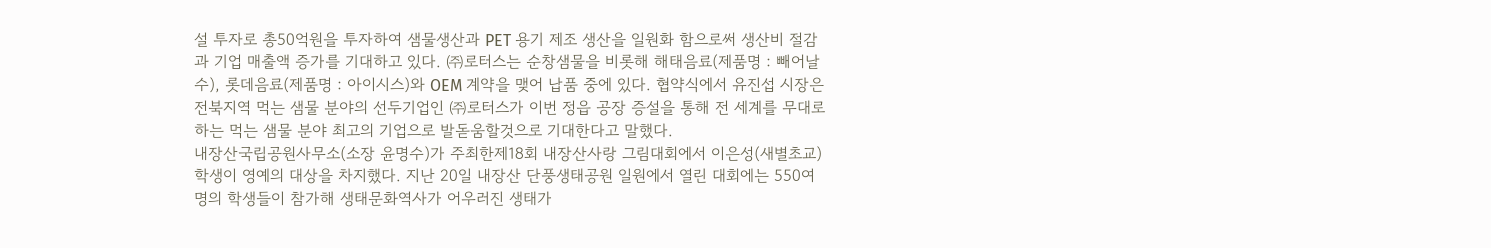설 투자로 총50억원을 투자하여 샘물생산과 PET 용기 제조 생산을 일원화 함으로써 생산비 절감과 기업 매출액 증가를 기대하고 있다. ㈜로터스는 순창샘물을 비롯해 해태음료(제품명 : 빼어날 수), 롯데음료(제품명 : 아이시스)와 OEM 계약을 맺어 납품 중에 있다. 협약식에서 유진섭 시장은전북지역 먹는 샘물 분야의 선두기업인 ㈜로터스가 이번 정읍 공장 증설을 통해 전 세계를 무대로 하는 먹는 샘물 분야 최고의 기업으로 발돋움할것으로 기대한다고 말했다.
내장산국립공원사무소(소장 윤명수)가 주최한제18회 내장산사랑 그림대회에서 이은성(새별초교)학생이 영예의 대상을 차지했다. 지난 20일 내장산 단풍생태공원 일원에서 열린 대회에는 550여명의 학생들이 참가해 생태문화역사가 어우러진 생태가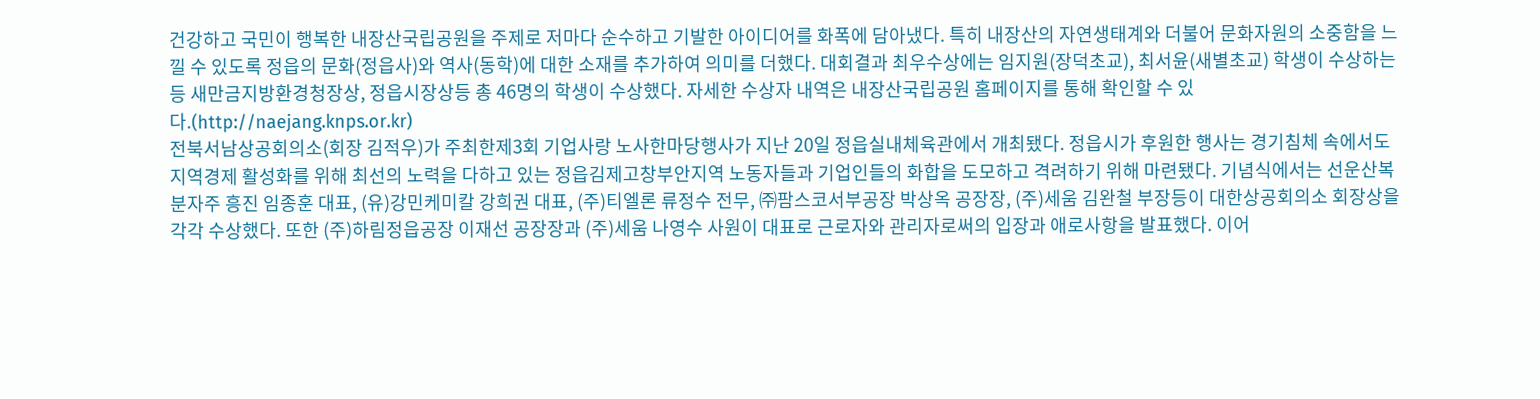건강하고 국민이 행복한 내장산국립공원을 주제로 저마다 순수하고 기발한 아이디어를 화폭에 담아냈다. 특히 내장산의 자연생태계와 더불어 문화자원의 소중함을 느낄 수 있도록 정읍의 문화(정읍사)와 역사(동학)에 대한 소재를 추가하여 의미를 더했다. 대회결과 최우수상에는 임지원(장덕초교), 최서윤(새별초교) 학생이 수상하는등 새만금지방환경청장상, 정읍시장상등 총 46명의 학생이 수상했다. 자세한 수상자 내역은 내장산국립공원 홈페이지를 통해 확인할 수 있다.(http://naejang.knps.or.kr)
전북서남상공회의소(회장 김적우)가 주최한제3회 기업사랑 노사한마당행사가 지난 20일 정읍실내체육관에서 개최됐다. 정읍시가 후원한 행사는 경기침체 속에서도 지역경제 활성화를 위해 최선의 노력을 다하고 있는 정읍김제고창부안지역 노동자들과 기업인들의 화합을 도모하고 격려하기 위해 마련됐다. 기념식에서는 선운산복분자주 흥진 임종훈 대표, (유)강민케미칼 강희권 대표, (주)티엘론 류정수 전무, ㈜팜스코서부공장 박상옥 공장장, (주)세움 김완철 부장등이 대한상공회의소 회장상을 각각 수상했다. 또한 (주)하림정읍공장 이재선 공장장과 (주)세움 나영수 사원이 대표로 근로자와 관리자로써의 입장과 애로사항을 발표했다. 이어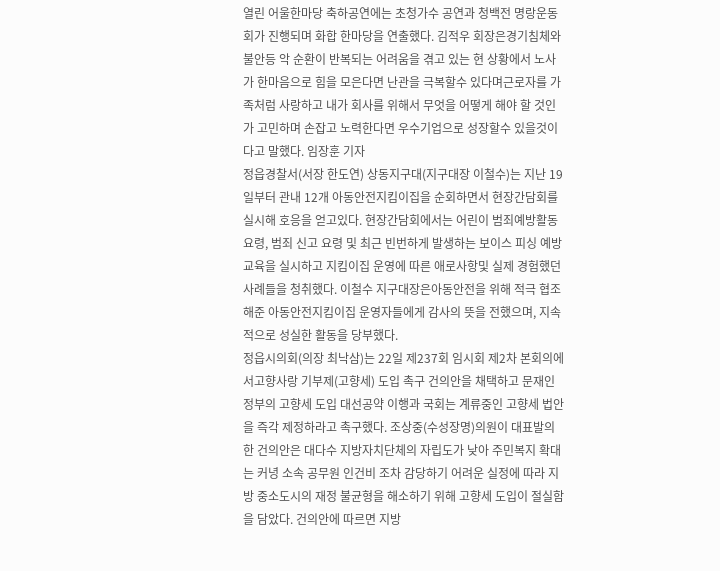열린 어울한마당 축하공연에는 초청가수 공연과 청백전 명랑운동회가 진행되며 화합 한마당을 연출했다. 김적우 회장은경기침체와 불안등 악 순환이 반복되는 어려움을 겪고 있는 현 상황에서 노사가 한마음으로 힘을 모은다면 난관을 극복할수 있다며근로자를 가족처럼 사랑하고 내가 회사를 위해서 무엇을 어떻게 해야 할 것인가 고민하며 손잡고 노력한다면 우수기업으로 성장할수 있을것이다고 말했다. 임장훈 기자
정읍경찰서(서장 한도연) 상동지구대(지구대장 이철수)는 지난 19일부터 관내 12개 아동안전지킴이집을 순회하면서 현장간담회를 실시해 호응을 얻고있다. 현장간담회에서는 어린이 범죄예방활동 요령, 범죄 신고 요령 및 최근 빈번하게 발생하는 보이스 피싱 예방 교육을 실시하고 지킴이집 운영에 따른 애로사항및 실제 경험했던 사례들을 청취했다. 이철수 지구대장은아동안전을 위해 적극 협조해준 아동안전지킴이집 운영자들에게 감사의 뜻을 전했으며, 지속적으로 성실한 활동을 당부했다.
정읍시의회(의장 최낙삼)는 22일 제237회 임시회 제2차 본회의에서고향사랑 기부제(고향세) 도입 촉구 건의안을 채택하고 문재인 정부의 고향세 도입 대선공약 이행과 국회는 계류중인 고향세 법안을 즉각 제정하라고 촉구했다. 조상중(수성장명)의원이 대표발의한 건의안은 대다수 지방자치단체의 자립도가 낮아 주민복지 확대는 커녕 소속 공무원 인건비 조차 감당하기 어려운 실정에 따라 지방 중소도시의 재정 불균형을 해소하기 위해 고향세 도입이 절실함을 담았다. 건의안에 따르면 지방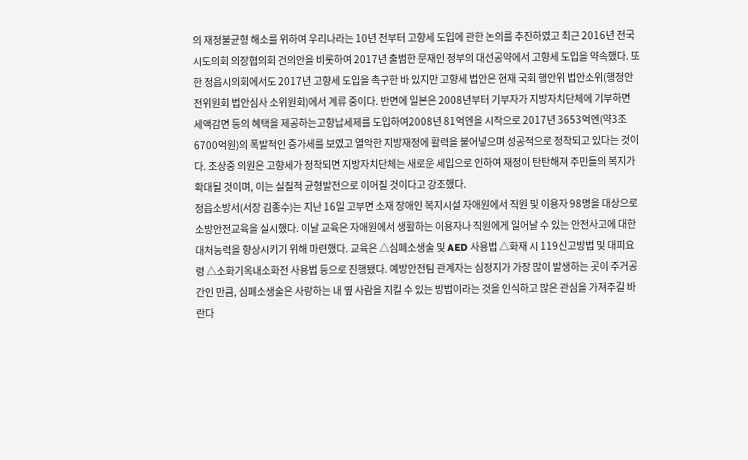의 재정불균형 해소를 위하여 우리나라는 10년 전부터 고향세 도입에 관한 논의를 추진하였고 최근 2016년 전국시도의회 의장협의회 건의안을 비롯하여 2017년 출범한 문재인 정부의 대선공약에서 고향세 도입을 약속했다. 또한 정읍시의회에서도 2017년 고향세 도입을 촉구한 바 있지만 고향세 법안은 현재 국회 행안위 법안소위(행정안전위원회 법안심사 소위원회)에서 계류 중이다. 반면에 일본은 2008년부터 기부자가 지방자치단체에 기부하면 세액감면 등의 혜택을 제공하는고향납세제를 도입하여2008년 81억엔을 시작으로 2017년 3653억엔(약3조6700억원)의 폭발적인 증가세를 보였고 열악한 지방재정에 활력을 불어넣으며 성공적으로 정착되고 있다는 것이다. 조상중 의원은 고향세가 정착되면 지방자치단체는 새로운 세입으로 인하여 재정이 탄탄해져 주민들의 복지가 확대될 것이며, 이는 실질적 균형발전으로 이어질 것이다고 강조했다.
정읍소방서(서장 김종수)는 지난 16일 고부면 소재 장애인 복지시설 자애원에서 직원 및 이용자 98명을 대상으로 소방안전교육을 실시했다. 이날 교육은 자애원에서 생활하는 이용자나 직원에게 일어날 수 있는 안전사고에 대한 대처능력을 향상시키기 위해 마련했다. 교육은 △심폐소생술 및 AED 사용법 △화재 시 119신고방법 및 대피요령 △소화기옥내소화전 사용법 등으로 진행됐다. 예방안전팀 관계자는 심정지가 가장 많이 발생하는 곳이 주거공간인 만큼, 심폐소생술은 사랑하는 내 옆 사람을 지킬 수 있는 방법이라는 것을 인식하고 많은 관심을 가져주길 바란다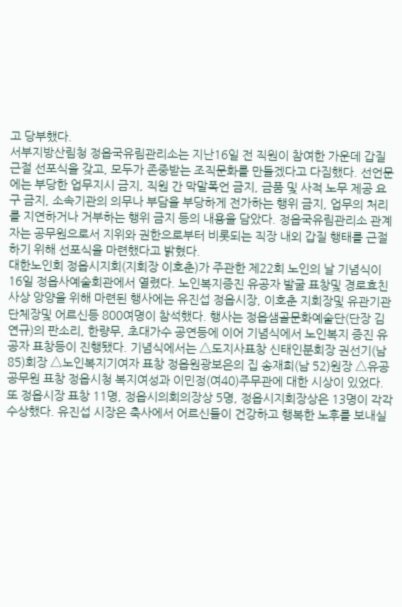고 당부했다.
서부지방산림청 정읍국유림관리소는 지난16일 전 직원이 참여한 가운데 갑질 근절 선포식을 갖고, 모두가 존중받는 조직문화를 만들겠다고 다짐했다. 선언문에는 부당한 업무지시 금지, 직원 간 막말폭언 금지, 금품 및 사적 노무 제공 요구 금지, 소속기관의 의무나 부담을 부당하게 전가하는 행위 금지, 업무의 처리를 지연하거나 거부하는 행위 금지 등의 내용을 담았다. 정읍국유림관리소 관계자는 공무원으로서 지위와 권한으로부터 비롯되는 직장 내외 갑질 행태를 근절하기 위해 선포식을 마련했다고 밝혔다.
대한노인회 정읍시지회(지회장 이호춘)가 주관한 제22회 노인의 날 기념식이 16일 정읍사예술회관에서 열렸다. 노인복지증진 유공자 발굴 표창및 경로효친사상 앙양을 위해 마련된 행사에는 유진섭 정읍시장, 이호춘 지회장및 유관기관단체장및 어르신등 800여명이 참석했다. 행사는 정읍샘골문화예술단(단장 김연규)의 판소리, 한량무, 초대가수 공연등에 이어 기념식에서 노인복지 증진 유공자 표창등이 진행됐다. 기념식에서는 △도지사표창 신태인분회장 권선기(남85)회장 △노인복지기여자 표창 정읍원광보은의 집 송재희(남 52)원장 △유공공무원 표창 정읍시청 복지여성과 이민정(여40)주무관에 대한 시상이 있었다. 또 정읍시장 표창 11명, 정읍시의회의장상 5명, 정읍시지회장상은 13명이 각각 수상했다. 유진섭 시장은 축사에서 어르신들이 건강하고 행복한 노후를 보내실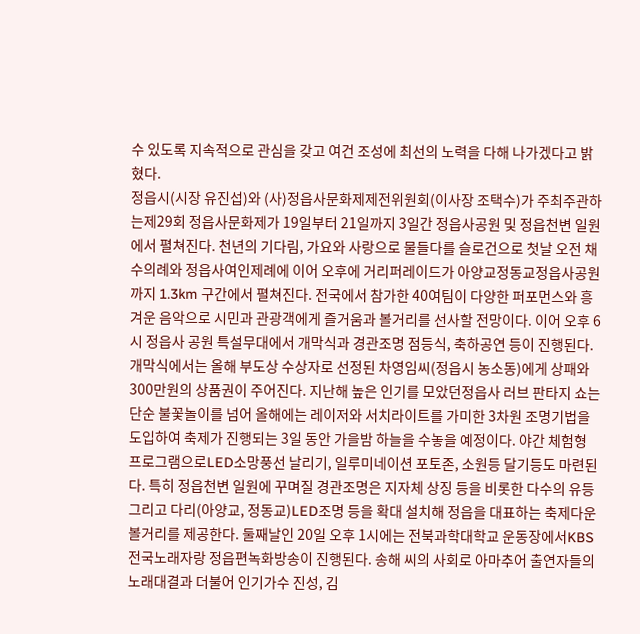수 있도록 지속적으로 관심을 갖고 여건 조성에 최선의 노력을 다해 나가겠다고 밝혔다.
정읍시(시장 유진섭)와 (사)정읍사문화제제전위원회(이사장 조택수)가 주최주관하는제29회 정읍사문화제가 19일부터 21일까지 3일간 정읍사공원 및 정읍천변 일원에서 펼쳐진다. 천년의 기다림, 가요와 사랑으로 물들다를 슬로건으로 첫날 오전 채수의례와 정읍사여인제례에 이어 오후에 거리퍼레이드가 아양교정동교정읍사공원까지 1.3km 구간에서 펼쳐진다. 전국에서 참가한 40여팀이 다양한 퍼포먼스와 흥겨운 음악으로 시민과 관광객에게 즐거움과 볼거리를 선사할 전망이다. 이어 오후 6시 정읍사 공원 특설무대에서 개막식과 경관조명 점등식, 축하공연 등이 진행된다. 개막식에서는 올해 부도상 수상자로 선정된 차영임씨(정읍시 농소동)에게 상패와 300만원의 상품권이 주어진다. 지난해 높은 인기를 모았던정읍사 러브 판타지 쇼는 단순 불꽃놀이를 넘어 올해에는 레이저와 서치라이트를 가미한 3차원 조명기법을 도입하여 축제가 진행되는 3일 동안 가을밤 하늘을 수놓을 예정이다. 야간 체험형 프로그램으로LED소망풍선 날리기, 일루미네이션 포토존, 소원등 달기등도 마련된다. 특히 정읍천변 일원에 꾸며질 경관조명은 지자체 상징 등을 비롯한 다수의 유등 그리고 다리(아양교, 정동교)LED조명 등을 확대 설치해 정읍을 대표하는 축제다운 볼거리를 제공한다. 둘째날인 20일 오후 1시에는 전북과학대학교 운동장에서KBS전국노래자랑 정읍편녹화방송이 진행된다. 송해 씨의 사회로 아마추어 출연자들의 노래대결과 더불어 인기가수 진성, 김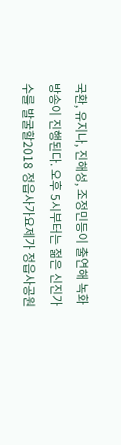국환, 유지나, 진해성, 조정민등이 출연해 녹화방송이 진행된다. 오후 5시부터는 젊은 신진가수를 발굴할2018 정읍사가요제가 정읍사공원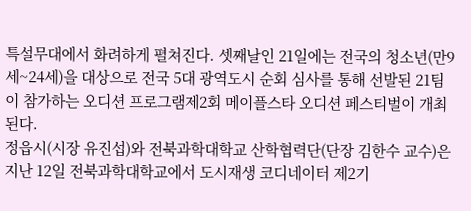특설무대에서 화려하게 펼쳐진다. 셋째날인 21일에는 전국의 청소년(만9세~24세)을 대상으로 전국 5대 광역도시 순회 심사를 통해 선발된 21팀이 참가하는 오디션 프로그램제2회 메이플스타 오디션 페스티벌이 개최된다.
정읍시(시장 유진섭)와 전북과학대학교 산학협력단(단장 김한수 교수)은 지난 12일 전북과학대학교에서 도시재생 코디네이터 제2기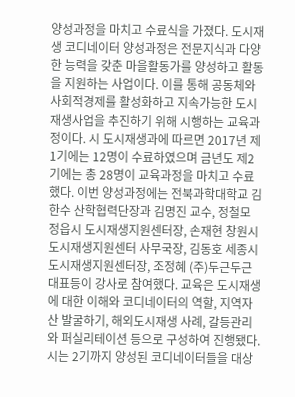양성과정을 마치고 수료식을 가졌다. 도시재생 코디네이터 양성과정은 전문지식과 다양한 능력을 갖춘 마을활동가를 양성하고 활동을 지원하는 사업이다. 이를 통해 공동체와 사회적경제를 활성화하고 지속가능한 도시재생사업을 추진하기 위해 시행하는 교육과정이다. 시 도시재생과에 따르면 2017년 제1기에는 12명이 수료하였으며 금년도 제2기에는 총 28명이 교육과정을 마치고 수료했다. 이번 양성과정에는 전북과학대학교 김한수 산학협력단장과 김명진 교수, 정철모 정읍시 도시재생지원센터장, 손재현 창원시 도시재생지원센터 사무국장, 김동호 세종시 도시재생지원센터장, 조정혜 (주)두근두근 대표등이 강사로 참여했다. 교육은 도시재생에 대한 이해와 코디네이터의 역할, 지역자산 발굴하기, 해외도시재생 사례, 갈등관리와 퍼실리테이션 등으로 구성하여 진행됐다. 시는 2기까지 양성된 코디네이터들을 대상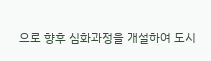으로 향후 심화과정을 개설하여 도시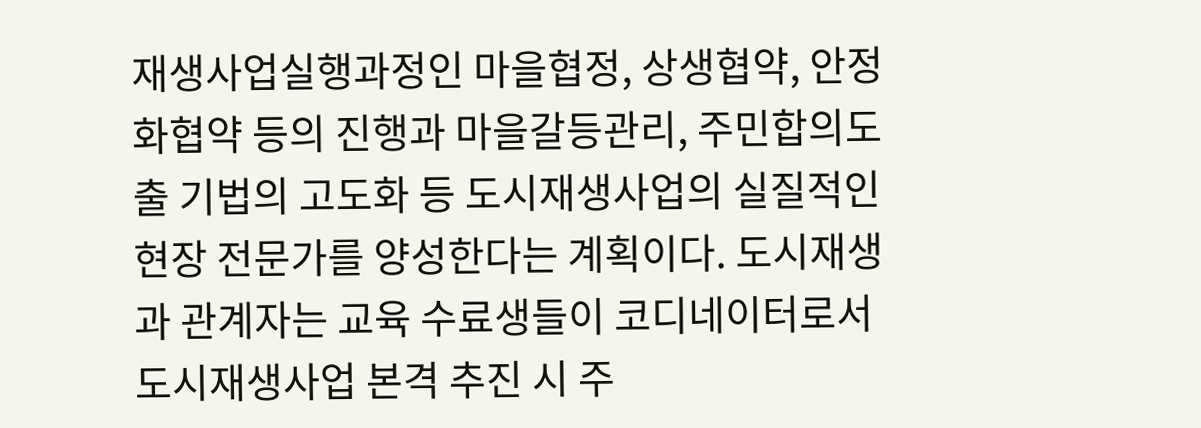재생사업실행과정인 마을협정, 상생협약, 안정화협약 등의 진행과 마을갈등관리, 주민합의도출 기법의 고도화 등 도시재생사업의 실질적인 현장 전문가를 양성한다는 계획이다. 도시재생과 관계자는 교육 수료생들이 코디네이터로서 도시재생사업 본격 추진 시 주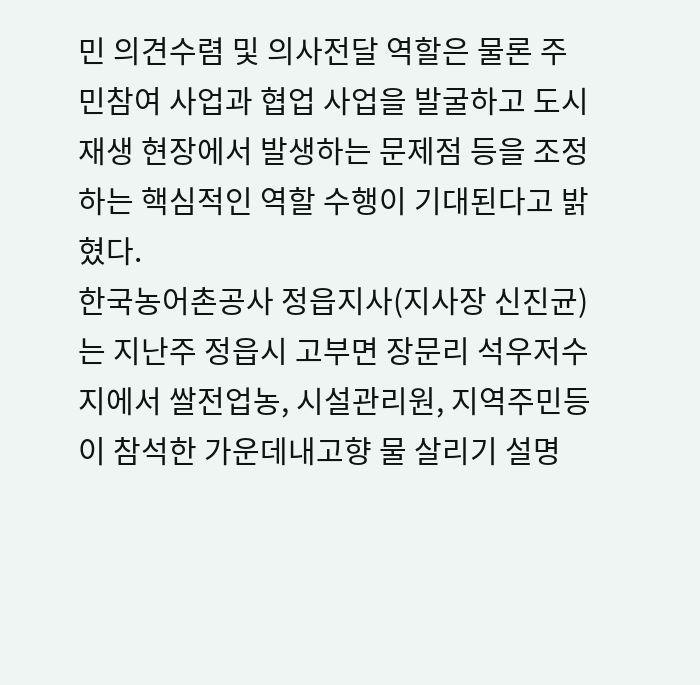민 의견수렴 및 의사전달 역할은 물론 주민참여 사업과 협업 사업을 발굴하고 도시재생 현장에서 발생하는 문제점 등을 조정하는 핵심적인 역할 수행이 기대된다고 밝혔다.
한국농어촌공사 정읍지사(지사장 신진균)는 지난주 정읍시 고부면 장문리 석우저수지에서 쌀전업농, 시설관리원, 지역주민등이 참석한 가운데내고향 물 살리기 설명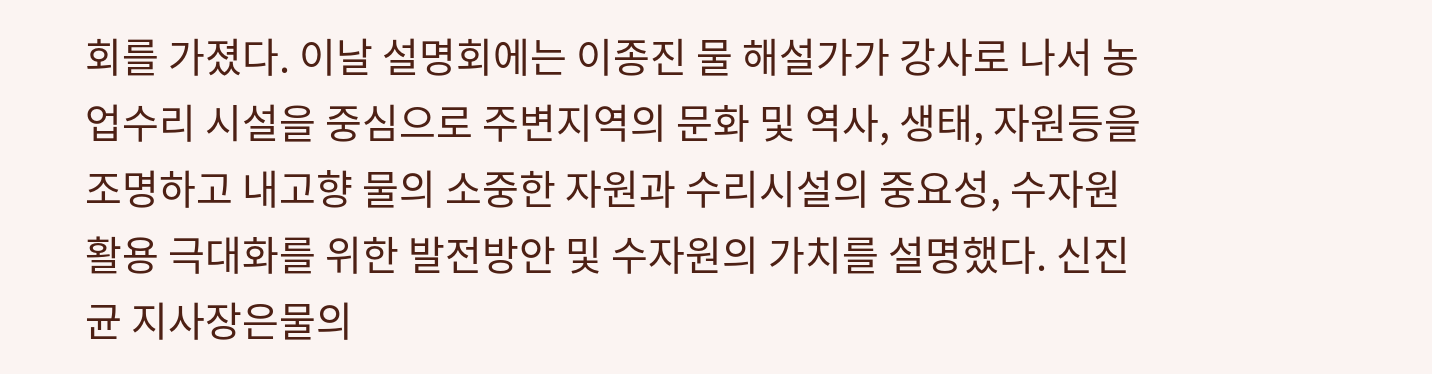회를 가졌다. 이날 설명회에는 이종진 물 해설가가 강사로 나서 농업수리 시설을 중심으로 주변지역의 문화 및 역사, 생태, 자원등을 조명하고 내고향 물의 소중한 자원과 수리시설의 중요성, 수자원 활용 극대화를 위한 발전방안 및 수자원의 가치를 설명했다. 신진균 지사장은물의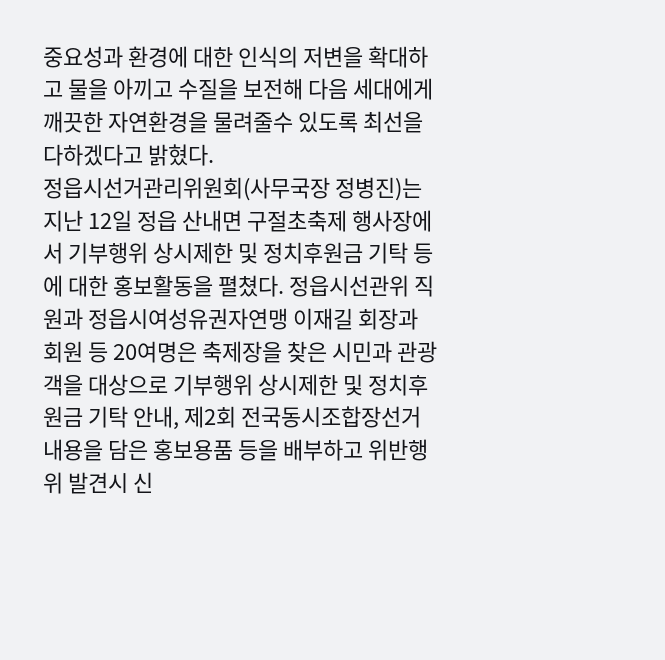중요성과 환경에 대한 인식의 저변을 확대하고 물을 아끼고 수질을 보전해 다음 세대에게 깨끗한 자연환경을 물려줄수 있도록 최선을 다하겠다고 밝혔다.
정읍시선거관리위원회(사무국장 정병진)는 지난 12일 정읍 산내면 구절초축제 행사장에서 기부행위 상시제한 및 정치후원금 기탁 등에 대한 홍보활동을 펼쳤다. 정읍시선관위 직원과 정읍시여성유권자연맹 이재길 회장과 회원 등 20여명은 축제장을 찾은 시민과 관광객을 대상으로 기부행위 상시제한 및 정치후원금 기탁 안내, 제2회 전국동시조합장선거 내용을 담은 홍보용품 등을 배부하고 위반행위 발견시 신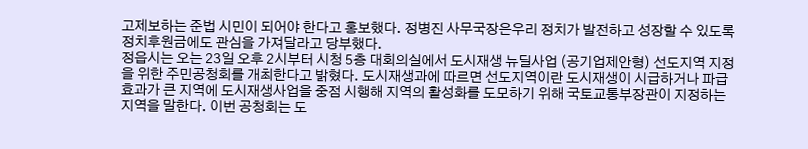고제보하는 준법 시민이 되어야 한다고 홍보했다. 정병진 사무국장은우리 정치가 발전하고 성장할 수 있도록 정치후원금에도 관심을 가져달라고 당부했다.
정읍시는 오는 23일 오후 2시부터 시청 5층 대회의실에서 도시재생 뉴딜사업 (공기업제안형) 선도지역 지정을 위한 주민공청회를 개최한다고 밝혔다. 도시재생과에 따르면 선도지역이란 도시재생이 시급하거나 파급효과가 큰 지역에 도시재생사업을 중점 시행해 지역의 활성화를 도모하기 위해 국토교통부장관이 지정하는 지역을 말한다. 이번 공청회는 도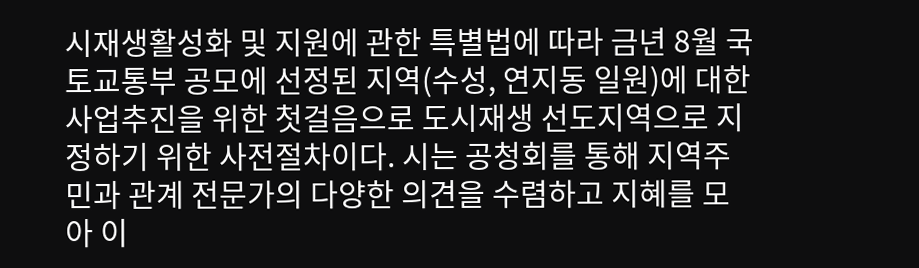시재생활성화 및 지원에 관한 특별법에 따라 금년 8월 국토교통부 공모에 선정된 지역(수성, 연지동 일원)에 대한 사업추진을 위한 첫걸음으로 도시재생 선도지역으로 지정하기 위한 사전절차이다. 시는 공청회를 통해 지역주민과 관계 전문가의 다양한 의견을 수렴하고 지혜를 모아 이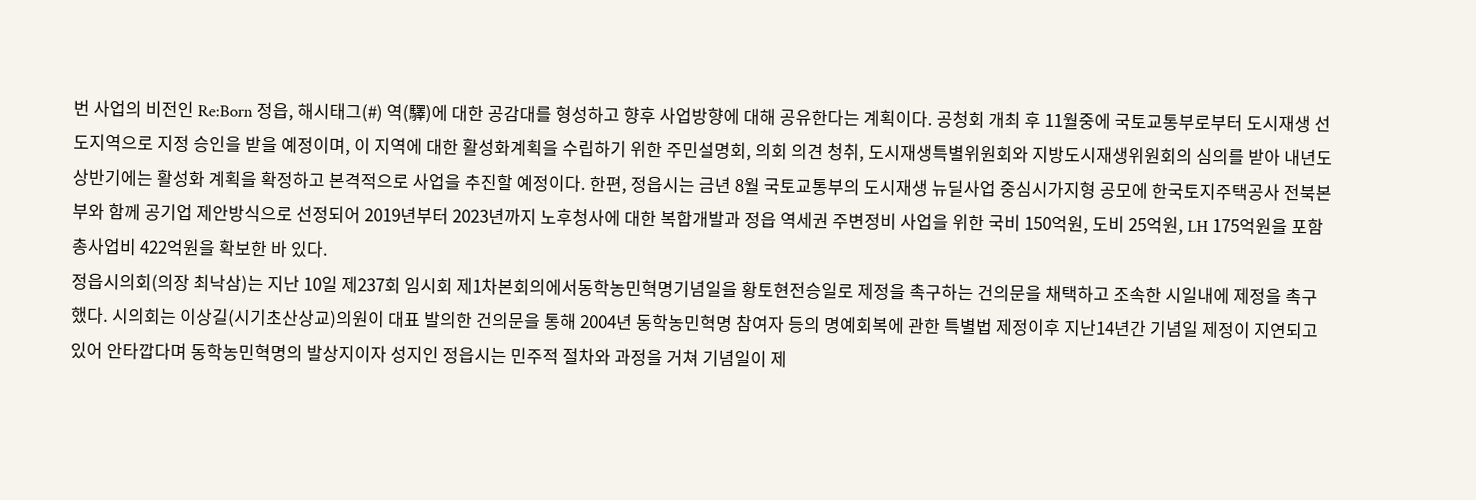번 사업의 비전인 Re:Born 정읍, 해시태그(#) 역(驛)에 대한 공감대를 형성하고 향후 사업방향에 대해 공유한다는 계획이다. 공청회 개최 후 11월중에 국토교통부로부터 도시재생 선도지역으로 지정 승인을 받을 예정이며, 이 지역에 대한 활성화계획을 수립하기 위한 주민설명회, 의회 의견 청취, 도시재생특별위원회와 지방도시재생위원회의 심의를 받아 내년도 상반기에는 활성화 계획을 확정하고 본격적으로 사업을 추진할 예정이다. 한편, 정읍시는 금년 8월 국토교통부의 도시재생 뉴딜사업 중심시가지형 공모에 한국토지주택공사 전북본부와 함께 공기업 제안방식으로 선정되어 2019년부터 2023년까지 노후청사에 대한 복합개발과 정읍 역세권 주변정비 사업을 위한 국비 150억원, 도비 25억원, LH 175억원을 포함 총사업비 422억원을 확보한 바 있다.
정읍시의회(의장 최낙삼)는 지난 10일 제237회 임시회 제1차본회의에서동학농민혁명기념일을 황토현전승일로 제정을 촉구하는 건의문을 채택하고 조속한 시일내에 제정을 촉구했다. 시의회는 이상길(시기초산상교)의원이 대표 발의한 건의문을 통해 2004년 동학농민혁명 참여자 등의 명예회복에 관한 특별법 제정이후 지난14년간 기념일 제정이 지연되고 있어 안타깝다며 동학농민혁명의 발상지이자 성지인 정읍시는 민주적 절차와 과정을 거쳐 기념일이 제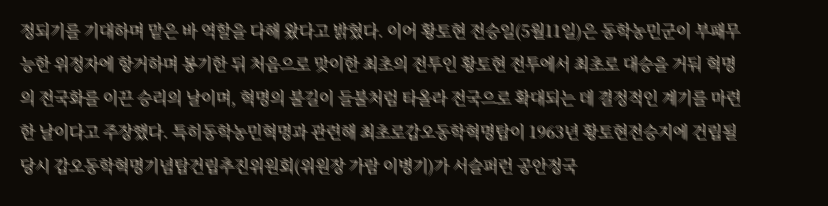정되기를 기대하며 맡은 바 역할을 다해 왔다고 밝혔다. 이어 황토현 전승일(5월11일)은 동학농민군이 부패무능한 위정자에 항거하며 봉기한 뒤 처음으로 맞이한 최초의 전투인 황토현 전투에서 최초로 대승을 거둬 혁명의 전국화를 이끈 승리의 날이며, 혁명의 불길이 들불처럼 타올라 전국으로 확대되는 데 결정적인 계기를 마련한 날이다고 주장했다. 특히동학농민혁명과 관련해 최초로갑오동학혁명탑이 1963년 황토현전승지에 건립될 당시 갑오동학혁명기념탑건립추진위원회(위원장 가람 이병기)가 서슬퍼런 공안정국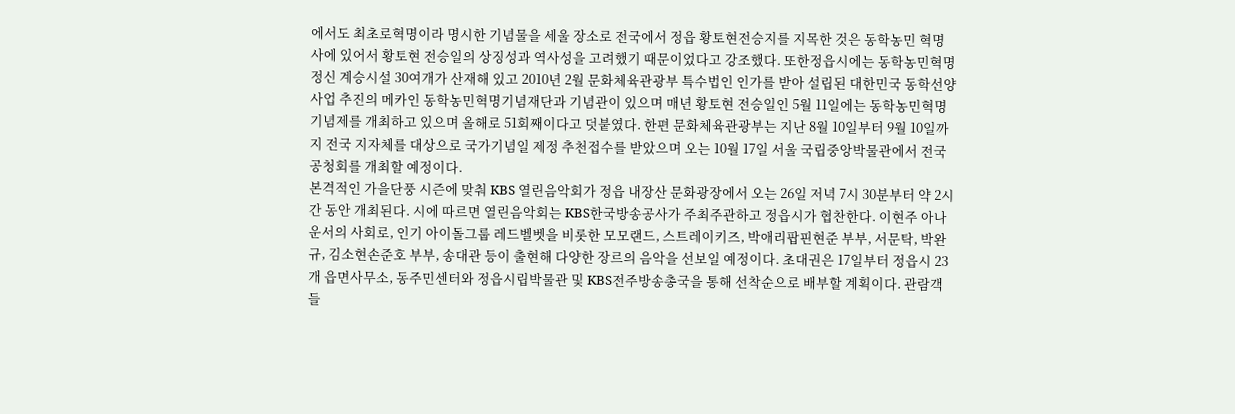에서도 최초로혁명이라 명시한 기념물을 세울 장소로 전국에서 정읍 황토현전승지를 지목한 것은 동학농민 혁명사에 있어서 황토현 전승일의 상징성과 역사성을 고려했기 때문이었다고 강조했다. 또한정읍시에는 동학농민혁명정신 계승시설 30여개가 산재해 있고 2010년 2월 문화체육관광부 특수법인 인가를 받아 설립된 대한민국 동학선양사업 추진의 메카인 동학농민혁명기념재단과 기념관이 있으며 매년 황토현 전승일인 5월 11일에는 동학농민혁명 기념제를 개최하고 있으며 올해로 51회째이다고 덧붙였다. 한편 문화체육관광부는 지난 8월 10일부터 9월 10일까지 전국 지자체를 대상으로 국가기념일 제정 추천접수를 받았으며 오는 10월 17일 서울 국립중앙박물관에서 전국 공청회를 개최할 예정이다.
본격적인 가을단풍 시즌에 맞춰 KBS 열린음악회가 정읍 내장산 문화광장에서 오는 26일 저녁 7시 30분부터 약 2시간 동안 개최된다. 시에 따르면 열린음악회는 KBS한국방송공사가 주최주관하고 정읍시가 협찬한다. 이현주 아나운서의 사회로, 인기 아이돌그룹 레드벨벳을 비롯한 모모랜드, 스트레이키즈, 박애리팝핀현준 부부, 서문탁, 박완규, 김소현손준호 부부, 송대관 등이 출현해 다양한 장르의 음악을 선보일 예정이다. 초대권은 17일부터 정읍시 23개 읍면사무소, 동주민센터와 정읍시립박물관 및 KBS전주방송총국을 통해 선착순으로 배부할 계획이다. 관람객들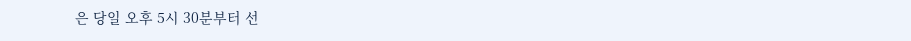은 당일 오후 5시 30분부터 선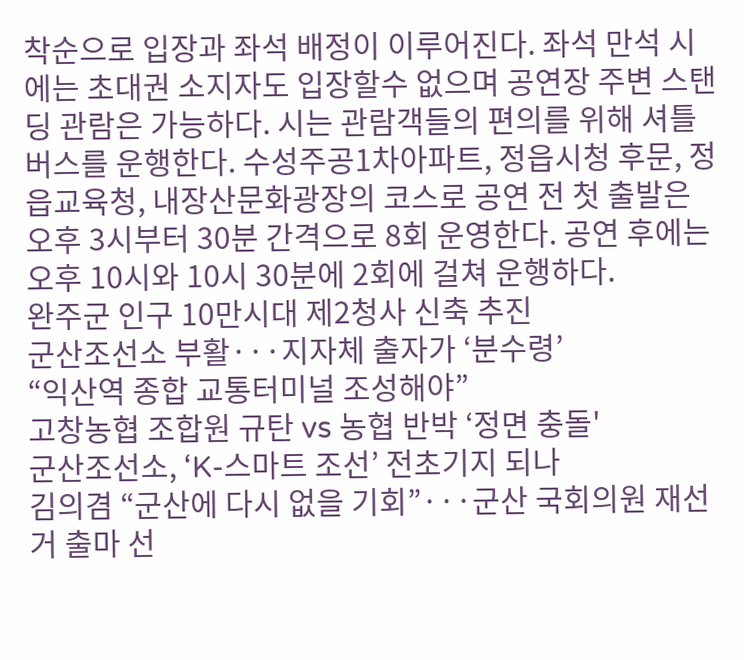착순으로 입장과 좌석 배정이 이루어진다. 좌석 만석 시에는 초대권 소지자도 입장할수 없으며 공연장 주변 스탠딩 관람은 가능하다. 시는 관람객들의 편의를 위해 셔틀버스를 운행한다. 수성주공1차아파트, 정읍시청 후문, 정읍교육청, 내장산문화광장의 코스로 공연 전 첫 출발은 오후 3시부터 30분 간격으로 8회 운영한다. 공연 후에는 오후 10시와 10시 30분에 2회에 걸쳐 운행하다.
완주군 인구 10만시대 제2청사 신축 추진
군산조선소 부활···지자체 출자가 ‘분수령’
“익산역 종합 교통터미널 조성해야”
고창농협 조합원 규탄 vs 농협 반박 ‘정면 충돌'
군산조선소, ‘K-스마트 조선’ 전초기지 되나
김의겸 “군산에 다시 없을 기회”···군산 국회의원 재선거 출마 선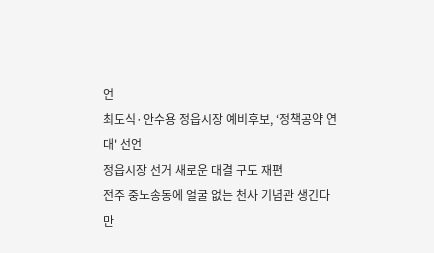언
최도식·안수용 정읍시장 예비후보, ‘정책공약 연대' 선언
정읍시장 선거 새로운 대결 구도 재편
전주 중노송동에 얼굴 없는 천사 기념관 생긴다
만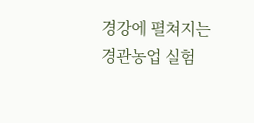경강에 펼쳐지는 경관농업 실험